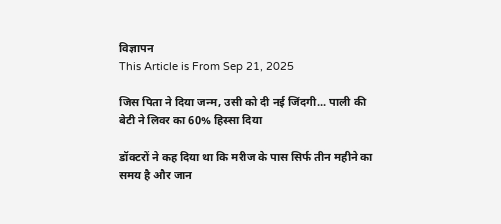विज्ञापन
This Article is From Sep 21, 2025

जिस पिता ने दिया जन्‍म, उसी को दी नई जिंदगी... पाली की बेटी ने लिवर का 60% हिस्सा दिया

डॉक्टरों ने कह दिया था कि मरीज के पास सिर्फ तीन महीने का समय है और जान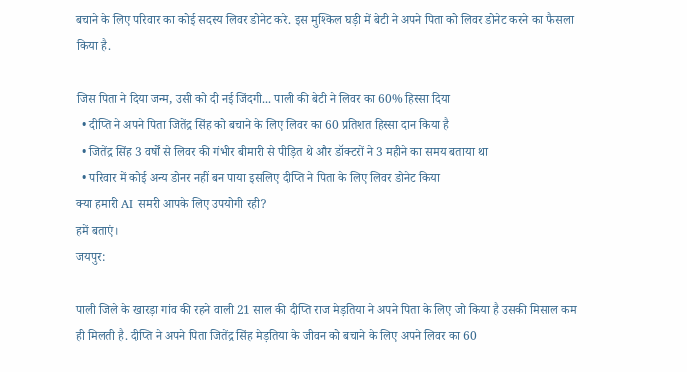बचाने के लिए परिवार का कोई सदस्य लिवर डोनेट करे. इस मुश्किल घड़ी में बेटी ने अपने पिता को लिवर डोनेट करने का फैसला किया है.

जिस पिता ने दिया जन्‍म, उसी को दी नई जिंदगी... पाली की बेटी ने लिवर का 60% हिस्सा दिया
  • दीप्ति ने अपने पिता जितेंद्र सिंह को बचाने के लिए लिवर का 60 प्रतिशत हिस्सा दान किया है
  • जितेंद्र सिंह 3 वर्षों से लिवर की गंभीर बीमारी से पीड़ित थे और डॉक्टरों ने 3 महीने का समय बताया था
  • परिवार में कोई अन्य डोनर नहीं बन पाया इसलिए दीप्ति ने पिता के लिए लिवर डोनेट किया
क्या हमारी AI समरी आपके लिए उपयोगी रही?
हमें बताएं।
जयपुर:

पाली जिले के खारड़ा गांव की रहने वाली 21 साल की दीप्ति राज मेड़तिया ने अपने पिता के लिए जो किया है उसकी मिसाल कम ही मिलती है. दीप्ति ने अपने पिता जितेंद्र सिंह मेड़तिया के जीवन को बचाने के लिए अपने लिवर का 60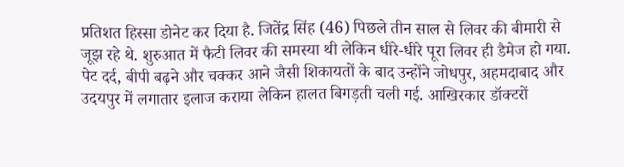प्रतिशत हिस्सा डोनेट कर दिया है. जितेंद्र सिंह (46) पिछले तीन साल से लिवर की बीमारी से जूझ रहे थे. शुरुआत में फैटी लिवर की समस्या थी लेकिन धीरे-धीरे पूरा लिवर ही डैमेज हो गया. पेट दर्द, बीपी बढ़ने और चक्कर आने जैसी शिकायतों के बाद उन्होंने जोधपुर, अहमदाबाद और उदयपुर में लगातार इलाज कराया लेकिन हालत बिगड़ती चली गई. आखिरकार डॉक्टरों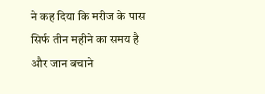ने कह दिया कि मरीज के पास सिर्फ तीन महीने का समय है और जान बचाने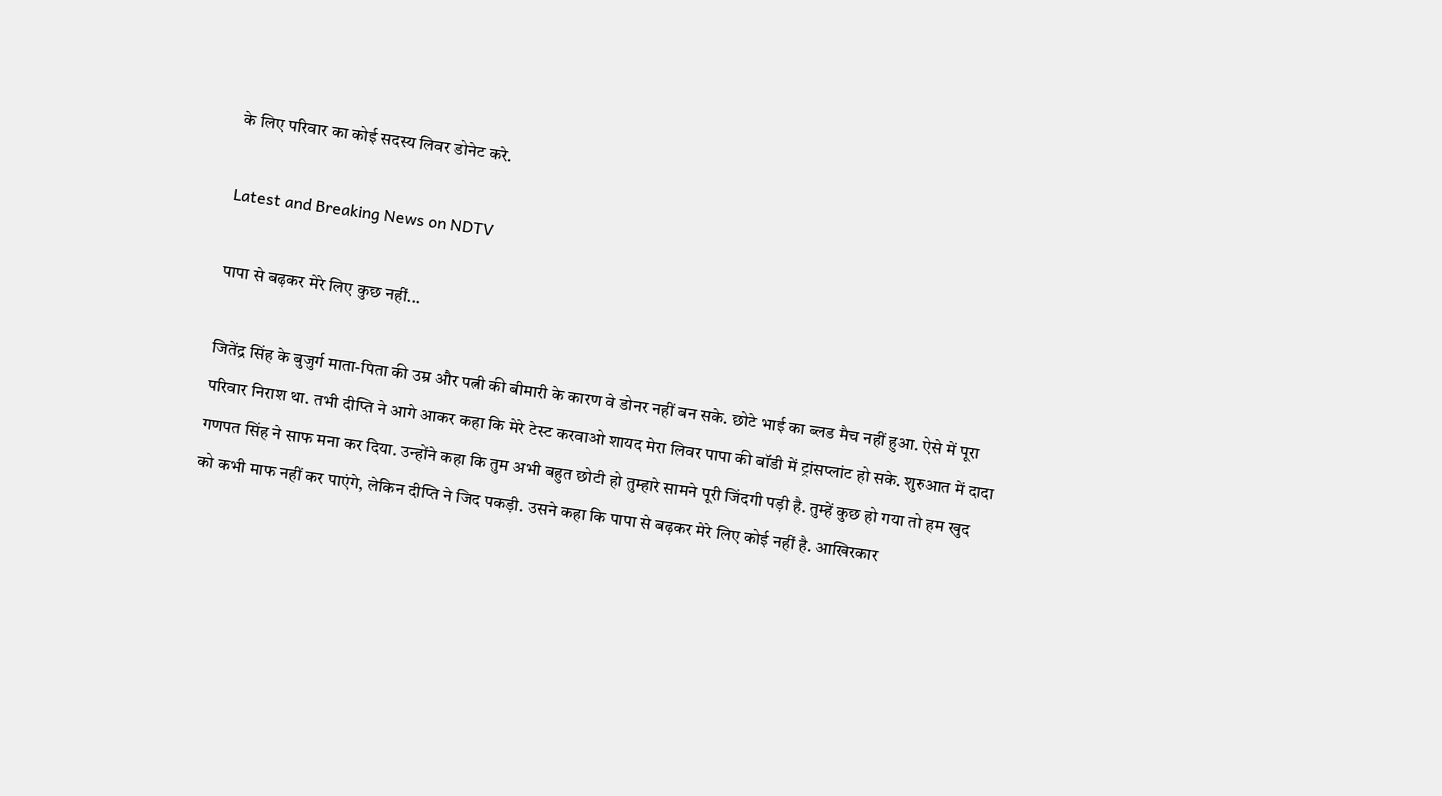के लिए परिवार का कोई सदस्य लिवर डोनेट करे.

Latest and Breaking News on NDTV

पापा से बढ़कर मेरे लिए कुछ नहीं...

जितेंद्र सिंह के बुजुर्ग माता-पिता की उम्र और पत्नी की बीमारी के कारण वे डोनर नहीं बन सके. छोटे भाई का ब्लड मैच नहीं हुआ. ऐसे में पूरा परिवार निराश था. तभी दीप्ति ने आगे आकर कहा कि मेरे टेस्ट करवाओ शायद मेरा लिवर पापा की बॉडी में ट्रांसप्लांट हो सके. शुरुआत में दादा गणपत सिंह ने साफ मना कर दिया. उन्होंने कहा कि तुम अभी बहुत छोटी हो तुम्हारे सामने पूरी जिंदगी पड़ी है. तुम्हें कुछ हो गया तो हम खुद को कभी माफ नहीं कर पाएंगे, लेकिन दीप्ति ने जिद पकड़ी. उसने कहा कि पापा से बढ़कर मेरे लिए कोई नहीं है. आखिरकार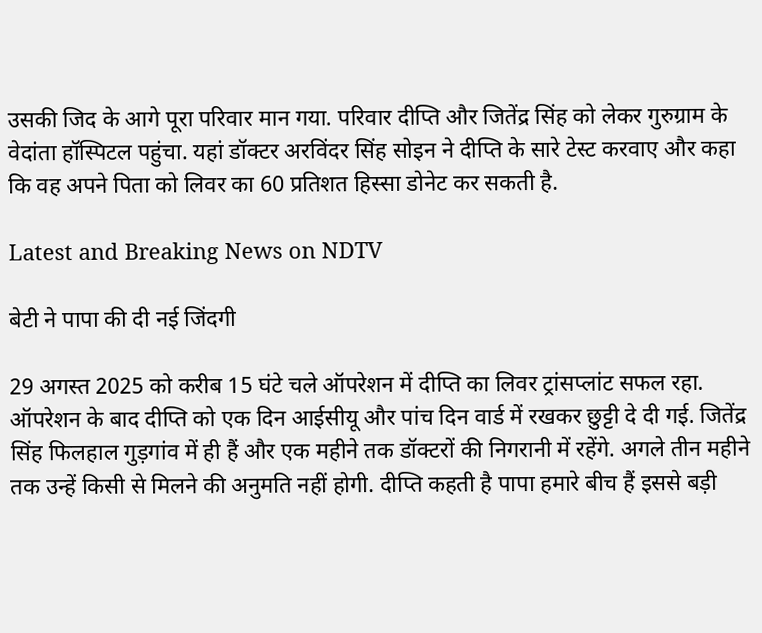उसकी जिद के आगे पूरा परिवार मान गया. परिवार दीप्ति और जितेंद्र सिंह को लेकर गुरुग्राम के वेदांता हॉस्पिटल पहुंचा. यहां डॉक्टर अरविंदर सिंह सोइन ने दीप्ति के सारे टेस्ट करवाए और कहा कि वह अपने पिता को लिवर का 60 प्रतिशत हिस्सा डोनेट कर सकती है.

Latest and Breaking News on NDTV

बेटी ने पापा की दी नई जिंदगी

29 अगस्त 2025 को करीब 15 घंटे चले ऑपरेशन में दीप्ति का लिवर ट्रांसप्लांट सफल रहा. ऑपरेशन के बाद दीप्ति को एक दिन आईसीयू और पांच दिन वार्ड में रखकर छुट्टी दे दी गई. जितेंद्र सिंह फिलहाल गुड़गांव में ही हैं और एक महीने तक डॉक्टरों की निगरानी में रहेंगे. अगले तीन महीने तक उन्हें किसी से मिलने की अनुमति नहीं होगी. दीप्ति कहती है पापा हमारे बीच हैं इससे बड़ी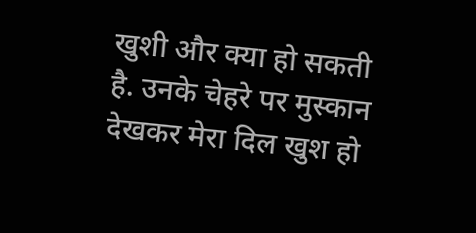खुशी और क्या हो सकती है. उनके चेहरे पर मुस्कान देखकर मेरा दिल खुश हो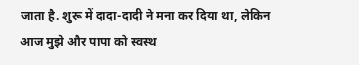जाता है. शुरू में दादा-दादी ने मना कर दिया था, लेकिन आज मुझे और पापा को स्वस्थ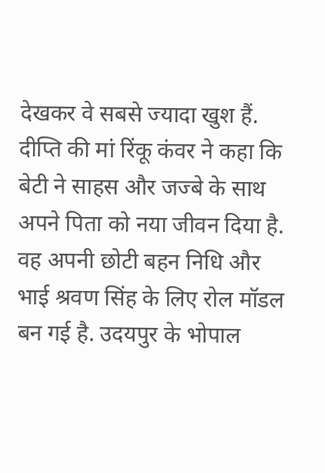देखकर वे सबसे ज्यादा खुश हैं. दीप्ति की मां रिंकू कंवर ने कहा कि बेटी ने साहस और जज्बे के साथ अपने पिता को नया जीवन दिया है. वह अपनी छोटी बहन निधि और भाई श्रवण सिंह के लिए रोल मॉडल बन गई है. उदयपुर के भोपाल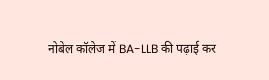नोबेल कॉलेज में BA-LLB की पढ़ाई कर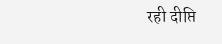रही दीप्ति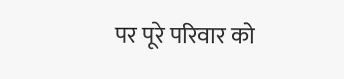पर पूरे परिवार को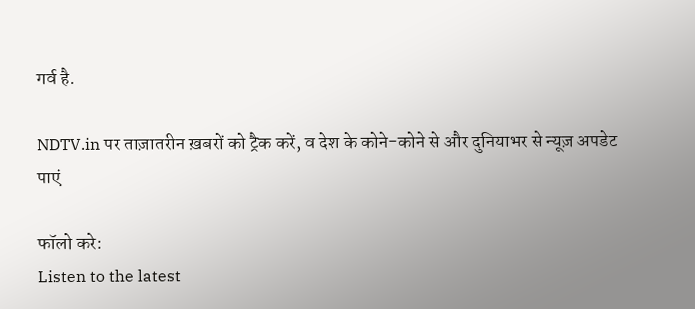गर्व है.

NDTV.in पर ताज़ातरीन ख़बरों को ट्रैक करें, व देश के कोने-कोने से और दुनियाभर से न्यूज़ अपडेट पाएं

फॉलो करे:
Listen to the latest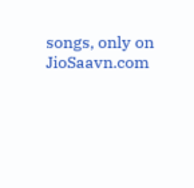songs, only on JioSaavn.com